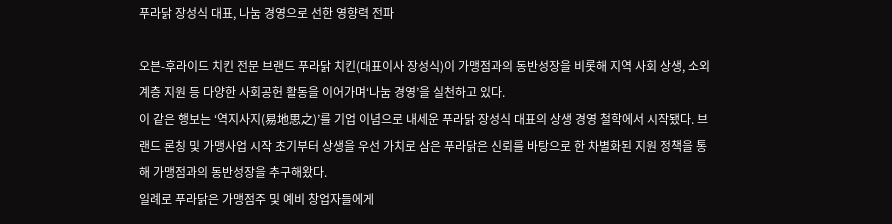푸라닭 장성식 대표, 나눔 경영으로 선한 영향력 전파

오븐-후라이드 치킨 전문 브랜드 푸라닭 치킨(대표이사 장성식)이 가맹점과의 동반성장을 비롯해 지역 사회 상생, 소외 계층 지원 등 다양한 사회공헌 활동을 이어가며‘나눔 경영’을 실천하고 있다.
이 같은 행보는 ‘역지사지(易地思之)’를 기업 이념으로 내세운 푸라닭 장성식 대표의 상생 경영 철학에서 시작됐다. 브랜드 론칭 및 가맹사업 시작 초기부터 상생을 우선 가치로 삼은 푸라닭은 신뢰를 바탕으로 한 차별화된 지원 정책을 통해 가맹점과의 동반성장을 추구해왔다.
일례로 푸라닭은 가맹점주 및 예비 창업자들에게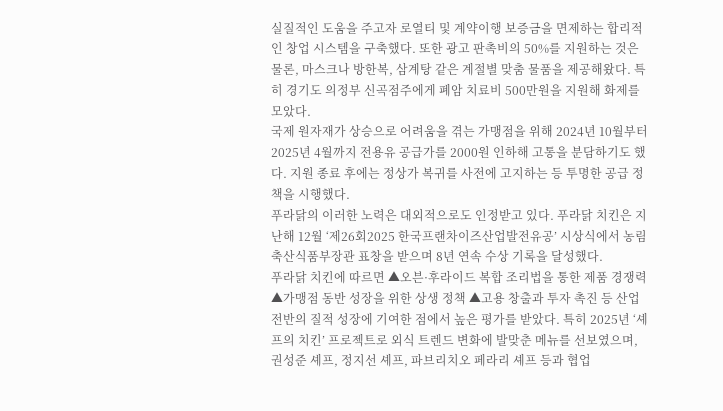실질적인 도움을 주고자 로열티 및 계약이행 보증금을 면제하는 합리적인 창업 시스템을 구축했다. 또한 광고 판촉비의 50%를 지원하는 것은 물론, 마스크나 방한복, 삼계탕 같은 계절별 맞춤 물품을 제공해왔다. 특히 경기도 의정부 신곡점주에게 폐암 치료비 500만원을 지원해 화제를 모았다.
국제 원자재가 상승으로 어려움을 겪는 가맹점을 위해 2024년 10월부터 2025년 4월까지 전용유 공급가를 2000원 인하해 고통을 분담하기도 했다. 지원 종료 후에는 정상가 복귀를 사전에 고지하는 등 투명한 공급 정책을 시행했다.
푸라닭의 이러한 노력은 대외적으로도 인정받고 있다. 푸라닭 치킨은 지난해 12월 ‘제26회2025 한국프랜차이즈산업발전유공’ 시상식에서 농림축산식품부장관 표창을 받으며 8년 연속 수상 기록을 달성했다.
푸라닭 치킨에 따르면 ▲오븐·후라이드 복합 조리법을 통한 제품 경쟁력 ▲가맹점 동반 성장을 위한 상생 정책 ▲고용 창출과 투자 촉진 등 산업 전반의 질적 성장에 기여한 점에서 높은 평가를 받았다. 특히 2025년 ‘셰프의 치킨’ 프로젝트로 외식 트렌드 변화에 발맞춘 메뉴를 선보였으며, 권성준 셰프, 정지선 셰프, 파브리치오 페라리 셰프 등과 협업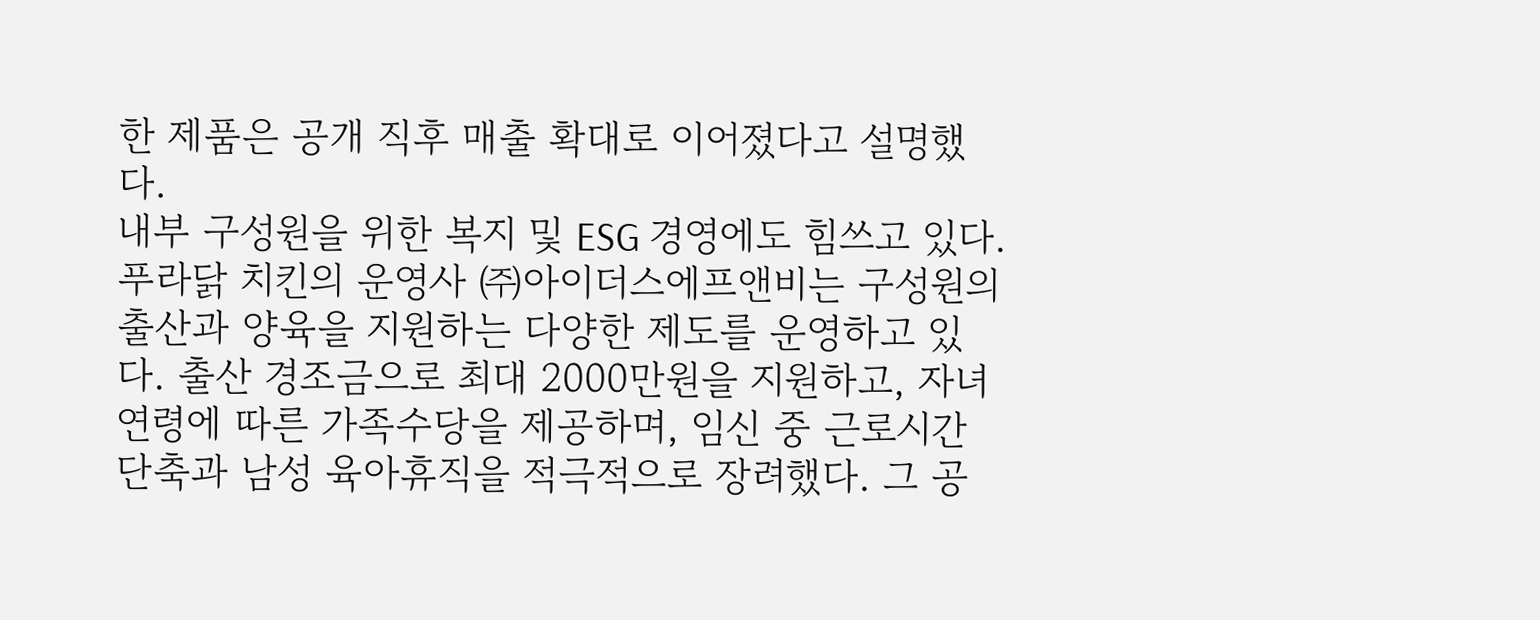한 제품은 공개 직후 매출 확대로 이어졌다고 설명했다.
내부 구성원을 위한 복지 및 ESG 경영에도 힘쓰고 있다. 푸라닭 치킨의 운영사 ㈜아이더스에프앤비는 구성원의 출산과 양육을 지원하는 다양한 제도를 운영하고 있다. 출산 경조금으로 최대 2000만원을 지원하고, 자녀 연령에 따른 가족수당을 제공하며, 임신 중 근로시간 단축과 남성 육아휴직을 적극적으로 장려했다. 그 공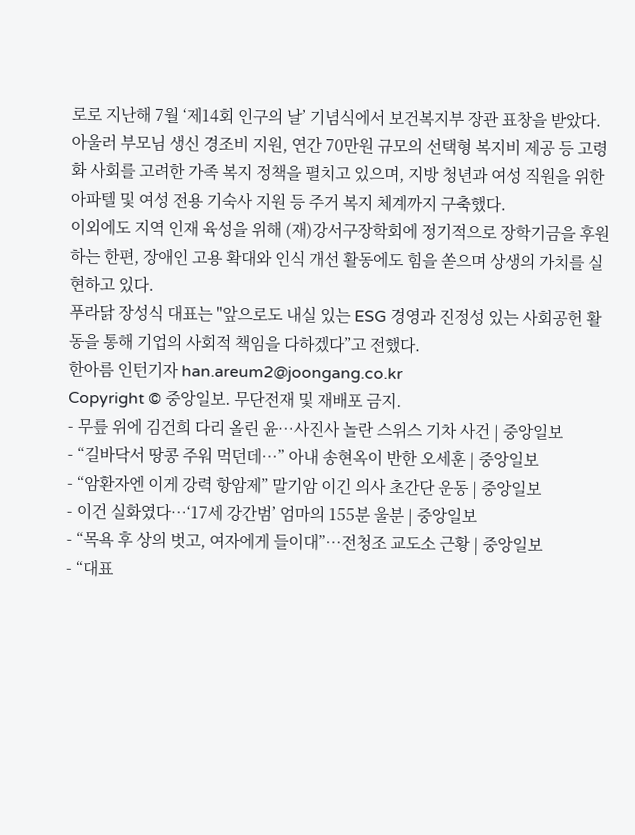로로 지난해 7월 ‘제14회 인구의 날’ 기념식에서 보건복지부 장관 표창을 받았다.
아울러 부모님 생신 경조비 지원, 연간 70만원 규모의 선택형 복지비 제공 등 고령화 사회를 고려한 가족 복지 정책을 펼치고 있으며, 지방 청년과 여성 직원을 위한 아파텔 및 여성 전용 기숙사 지원 등 주거 복지 체계까지 구축했다.
이외에도 지역 인재 육성을 위해 (재)강서구장학회에 정기적으로 장학기금을 후원하는 한편, 장애인 고용 확대와 인식 개선 활동에도 힘을 쏟으며 상생의 가치를 실현하고 있다.
푸라닭 장성식 대표는 "앞으로도 내실 있는 ESG 경영과 진정성 있는 사회공헌 활동을 통해 기업의 사회적 책임을 다하겠다”고 전했다.
한아름 인턴기자 han.areum2@joongang.co.kr
Copyright © 중앙일보. 무단전재 및 재배포 금지.
- 무릎 위에 김건희 다리 올린 윤…사진사 놀란 스위스 기차 사건 | 중앙일보
- “길바닥서 땅콩 주워 먹던데…” 아내 송현옥이 반한 오세훈 | 중앙일보
- “암환자엔 이게 강력 항암제” 말기암 이긴 의사 초간단 운동 | 중앙일보
- 이건 실화였다…‘17세 강간범’ 엄마의 155분 울분 | 중앙일보
- “목욕 후 상의 벗고, 여자에게 들이대”…전청조 교도소 근황 | 중앙일보
- “대표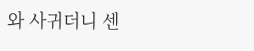와 사귀더니 센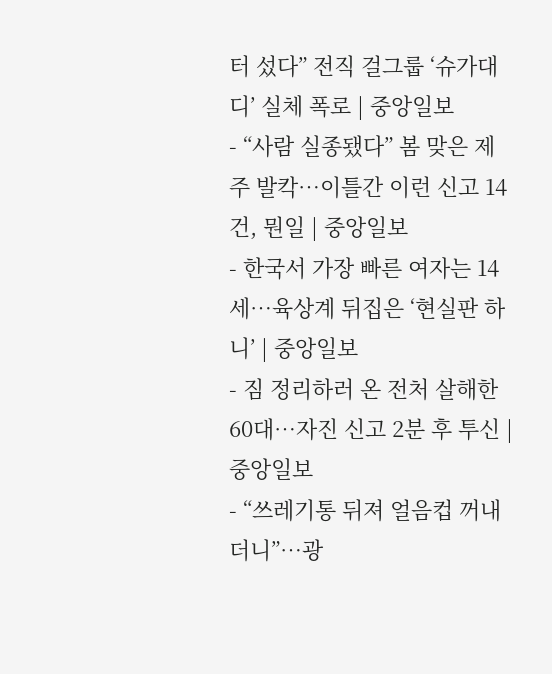터 섰다” 전직 걸그룹 ‘슈가대디’ 실체 폭로 | 중앙일보
- “사람 실종됐다” 봄 맞은 제주 발칵…이틀간 이런 신고 14건, 뭔일 | 중앙일보
- 한국서 가장 빠른 여자는 14세…육상계 뒤집은 ‘현실판 하니’ | 중앙일보
- 짐 정리하러 온 전처 살해한 60대…자진 신고 2분 후 투신 | 중앙일보
- “쓰레기통 뒤져 얼음컵 꺼내더니”…광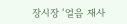장시장 ‘얼음 재사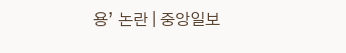용’ 논란 | 중앙일보